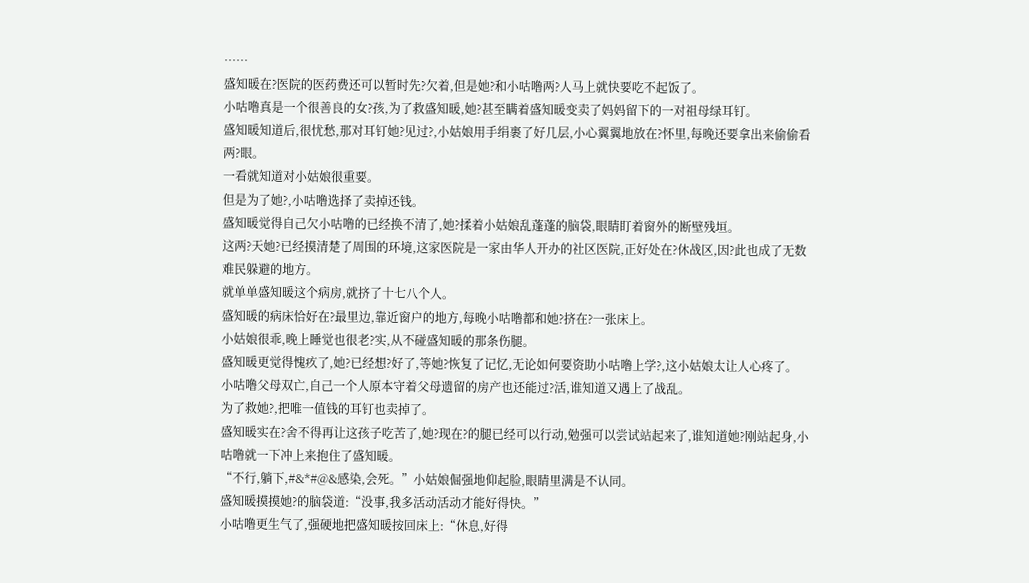……
盛知暖在?医院的医药费还可以暂时先?欠着,但是她?和小咕噜两?人马上就快要吃不起饭了。
小咕噜真是一个很善良的女?孩,为了救盛知暖,她?甚至瞒着盛知暖变卖了妈妈留下的一对祖母绿耳钉。
盛知暖知道后,很忧愁,那对耳钉她?见过?,小姑娘用手绢裹了好几层,小心翼翼地放在?怀里,每晚还要拿出来偷偷看两?眼。
一看就知道对小姑娘很重要。
但是为了她?,小咕噜选择了卖掉还钱。
盛知暖觉得自己欠小咕噜的已经换不清了,她?揉着小姑娘乱蓬蓬的脑袋,眼睛盯着窗外的断壁残垣。
这两?天她?已经摸清楚了周围的环境,这家医院是一家由华人开办的社区医院,正好处在?休战区,因?此也成了无数难民躲避的地方。
就单单盛知暖这个病房,就挤了十七八个人。
盛知暖的病床恰好在?最里边,靠近窗户的地方,每晚小咕噜都和她?挤在?一张床上。
小姑娘很乖,晚上睡觉也很老?实,从不碰盛知暖的那条伤腿。
盛知暖更觉得愧疚了,她?已经想?好了,等她?恢复了记忆,无论如何要资助小咕噜上学?,这小姑娘太让人心疼了。
小咕噜父母双亡,自己一个人原本守着父母遗留的房产也还能过?活,谁知道又遇上了战乱。
为了救她?,把唯一值钱的耳钉也卖掉了。
盛知暖实在?舍不得再让这孩子吃苦了,她?现在?的腿已经可以行动,勉强可以尝试站起来了,谁知道她?刚站起身,小咕噜就一下冲上来抱住了盛知暖。
“不行,躺下,#&*#@&感染,会死。”小姑娘倔强地仰起脸,眼睛里满是不认同。
盛知暖摸摸她?的脑袋道:“没事,我多活动活动才能好得快。”
小咕噜更生气了,强硬地把盛知暖按回床上:“休息,好得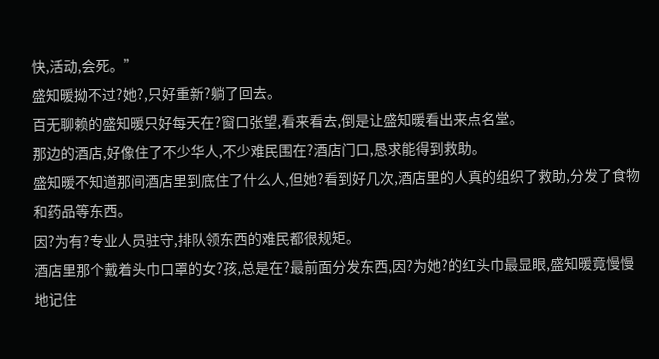快,活动,会死。”
盛知暖拗不过?她?,只好重新?躺了回去。
百无聊赖的盛知暖只好每天在?窗口张望,看来看去,倒是让盛知暖看出来点名堂。
那边的酒店,好像住了不少华人,不少难民围在?酒店门口,恳求能得到救助。
盛知暖不知道那间酒店里到底住了什么人,但她?看到好几次,酒店里的人真的组织了救助,分发了食物和药品等东西。
因?为有?专业人员驻守,排队领东西的难民都很规矩。
酒店里那个戴着头巾口罩的女?孩,总是在?最前面分发东西,因?为她?的红头巾最显眼,盛知暖竟慢慢地记住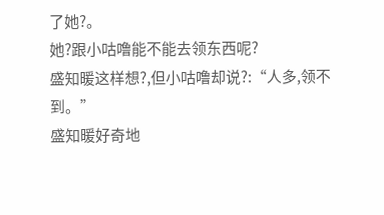了她?。
她?跟小咕噜能不能去领东西呢?
盛知暖这样想?,但小咕噜却说?:“人多,领不到。”
盛知暖好奇地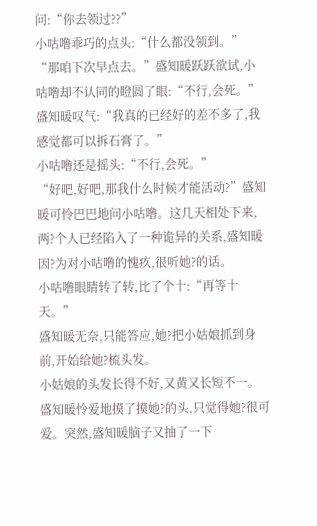问:“你去领过??”
小咕噜乖巧的点头:“什么都没领到。”
“那咱下次早点去。”盛知暖跃跃欲试,小咕噜却不认同的瞪圆了眼:“不行,会死。”
盛知暖叹气:“我真的已经好的差不多了,我感觉都可以拆石膏了。”
小咕噜还是摇头:“不行,会死。”
“好吧,好吧,那我什么时候才能活动?”盛知暖可怜巴巴地问小咕噜。这几天相处下来,两?个人已经陷入了一种诡异的关系,盛知暖因?为对小咕噜的愧疚,很听她?的话。
小咕噜眼睛转了转,比了个十:“再等十天。”
盛知暖无奈,只能答应,她?把小姑娘抓到身前,开始给她?梳头发。
小姑娘的头发长得不好,又黄又长短不一。
盛知暖怜爱地摸了摸她?的头,只觉得她?很可爱。突然,盛知暖脑子又抽了一下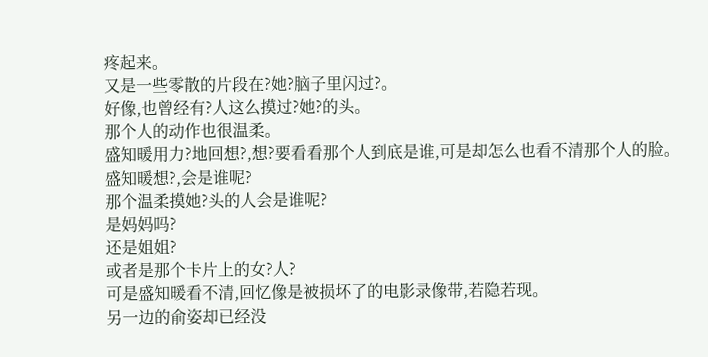疼起来。
又是一些零散的片段在?她?脑子里闪过?。
好像,也曾经有?人这么摸过?她?的头。
那个人的动作也很温柔。
盛知暖用力?地回想?,想?要看看那个人到底是谁,可是却怎么也看不清那个人的脸。
盛知暖想?,会是谁呢?
那个温柔摸她?头的人会是谁呢?
是妈妈吗?
还是姐姐?
或者是那个卡片上的女?人?
可是盛知暖看不清,回忆像是被损坏了的电影录像带,若隐若现。
另一边的俞姿却已经没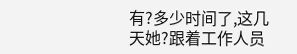有?多少时间了,这几天她?跟着工作人员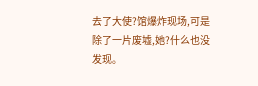去了大使?馆爆炸现场,可是除了一片废墟,她?什么也没发现。